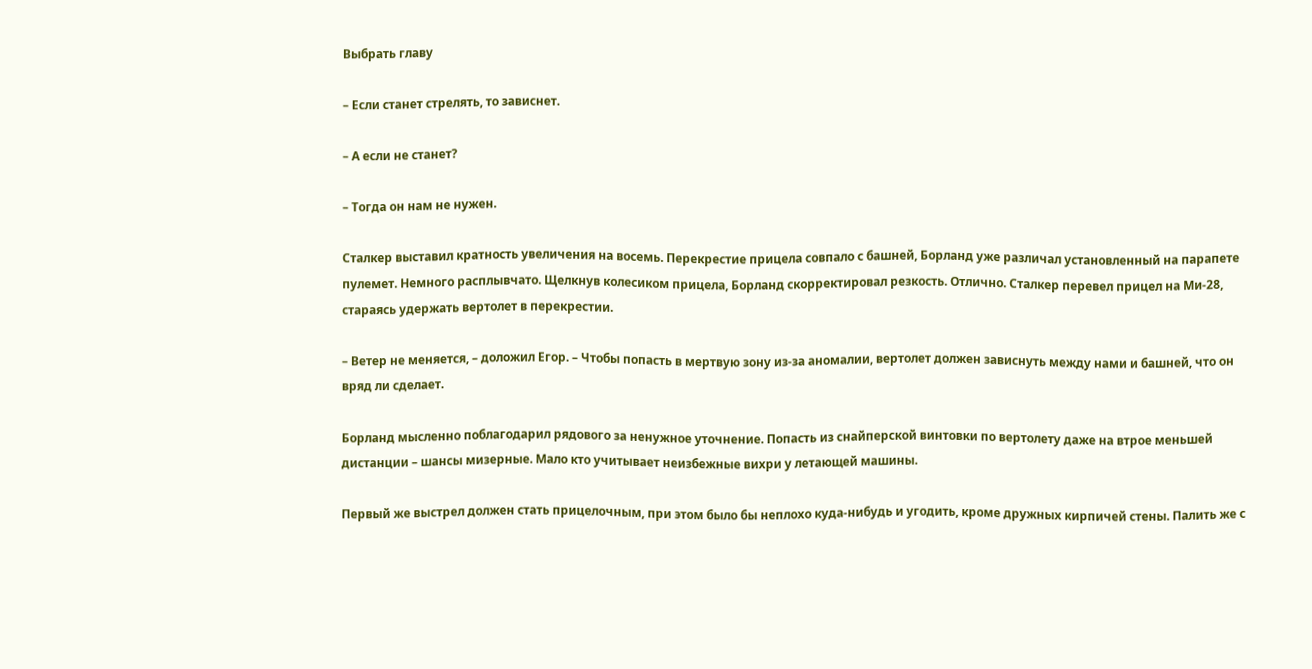Выбрать главу

– Если станет стрелять, то зависнет.

– А если не станет?

– Тогда он нам не нужен.

Сталкер выставил кратность увеличения на восемь. Перекрестие прицела совпало с башней, Борланд уже различал установленный на парапете пулемет. Немного расплывчато. Щелкнув колесиком прицела, Борланд скорректировал резкость. Отлично. Сталкер перевел прицел на Ми-28, стараясь удержать вертолет в перекрестии.

– Ветер не меняется, – доложил Егор. – Чтобы попасть в мертвую зону из-за аномалии, вертолет должен зависнуть между нами и башней, что он вряд ли сделает.

Борланд мысленно поблагодарил рядового за ненужное уточнение. Попасть из снайперской винтовки по вертолету даже на втрое меньшей дистанции – шансы мизерные. Мало кто учитывает неизбежные вихри у летающей машины.

Первый же выстрел должен стать прицелочным, при этом было бы неплохо куда-нибудь и угодить, кроме дружных кирпичей стены. Палить же с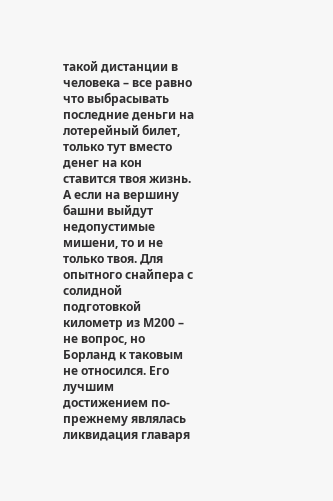такой дистанции в человека – все равно что выбрасывать последние деньги на лотерейный билет, только тут вместо денег на кон ставится твоя жизнь. А если на вершину башни выйдут недопустимые мишени, то и не только твоя. Для опытного снайпера с солидной подготовкой километр из М200 – не вопрос, но Борланд к таковым не относился. Его лучшим достижением по-прежнему являлась ликвидация главаря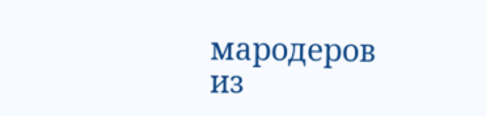мародеров из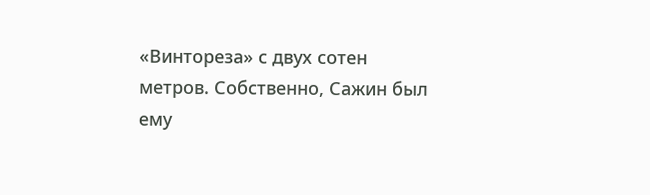«Винтореза» с двух сотен метров. Собственно, Сажин был ему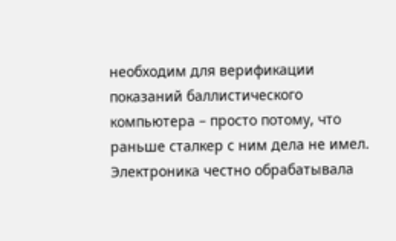необходим для верификации показаний баллистического компьютера – просто потому, что раньше сталкер с ним дела не имел. Электроника честно обрабатывала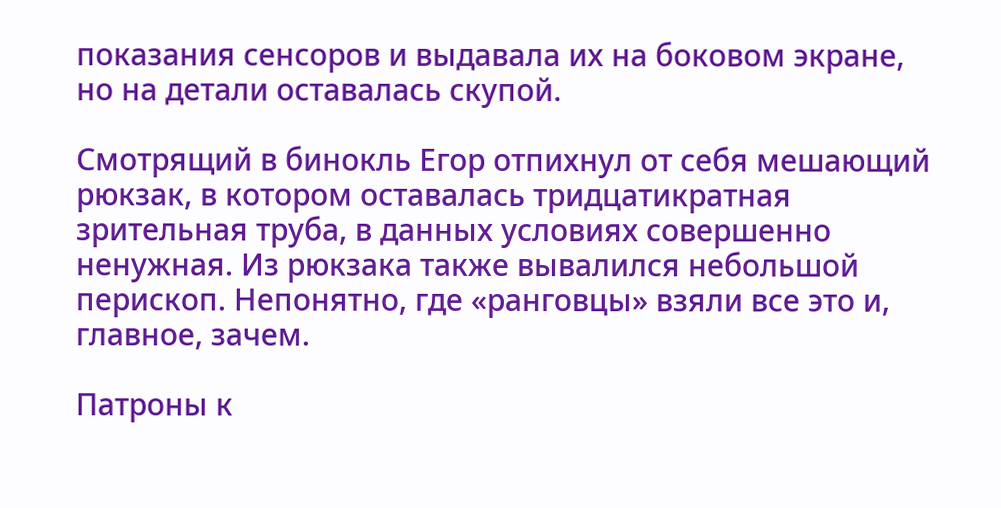показания сенсоров и выдавала их на боковом экране, но на детали оставалась скупой.

Смотрящий в бинокль Егор отпихнул от себя мешающий рюкзак, в котором оставалась тридцатикратная зрительная труба, в данных условиях совершенно ненужная. Из рюкзака также вывалился небольшой перископ. Непонятно, где «ранговцы» взяли все это и, главное, зачем.

Патроны к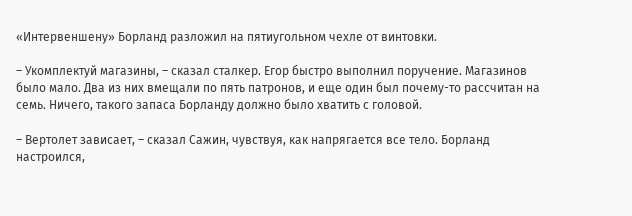«Интервеншену» Борланд разложил на пятиугольном чехле от винтовки.

– Укомплектуй магазины, – сказал сталкер. Егор быстро выполнил поручение. Магазинов было мало. Два из них вмещали по пять патронов, и еще один был почему-то рассчитан на семь. Ничего, такого запаса Борланду должно было хватить с головой.

– Вертолет зависает, – сказал Сажин, чувствуя, как напрягается все тело. Борланд настроился,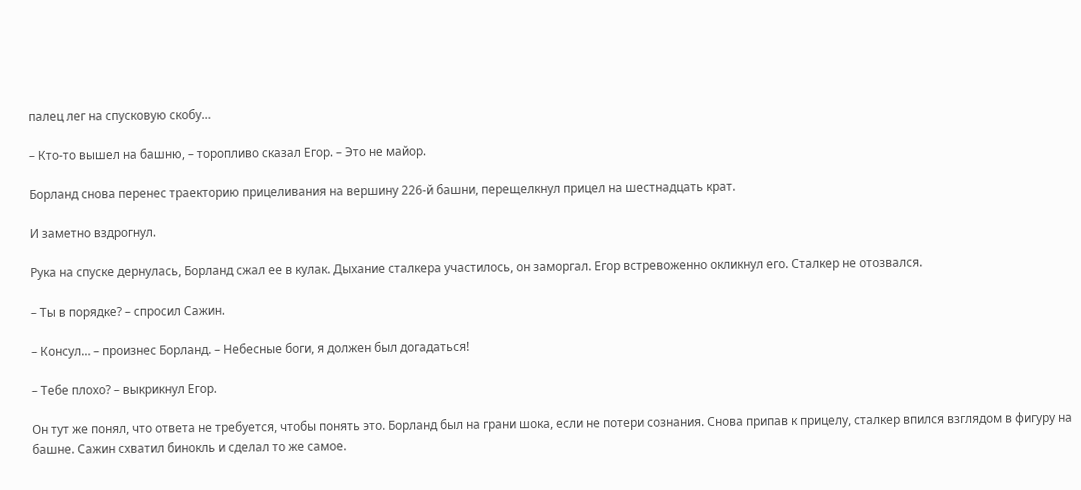палец лег на спусковую скобу…

– Кто-то вышел на башню, – торопливо сказал Егор. – Это не майор.

Борланд снова перенес траекторию прицеливания на вершину 226-й башни, перещелкнул прицел на шестнадцать крат.

И заметно вздрогнул.

Рука на спуске дернулась, Борланд сжал ее в кулак. Дыхание сталкера участилось, он заморгал. Егор встревоженно окликнул его. Сталкер не отозвался.

– Ты в порядке? – спросил Сажин.

– Консул… – произнес Борланд. – Небесные боги, я должен был догадаться!

– Тебе плохо? – выкрикнул Егор.

Он тут же понял, что ответа не требуется, чтобы понять это. Борланд был на грани шока, если не потери сознания. Снова припав к прицелу, сталкер впился взглядом в фигуру на башне. Сажин схватил бинокль и сделал то же самое.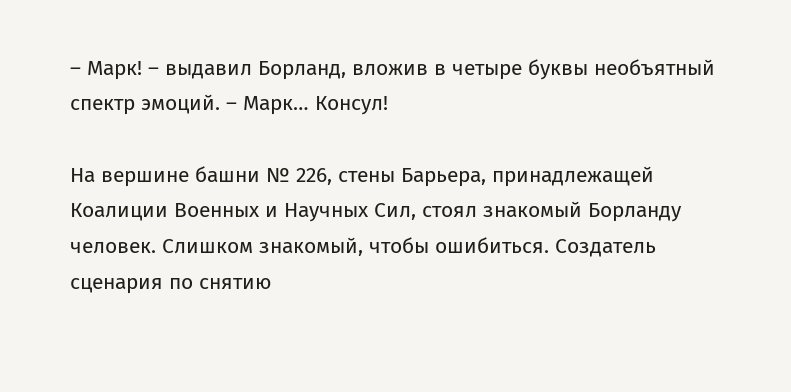– Марк! – выдавил Борланд, вложив в четыре буквы необъятный спектр эмоций. – Марк… Консул!

На вершине башни № 226, стены Барьера, принадлежащей Коалиции Военных и Научных Сил, стоял знакомый Борланду человек. Слишком знакомый, чтобы ошибиться. Создатель сценария по снятию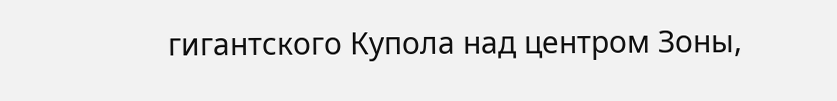гигантского Купола над центром Зоны,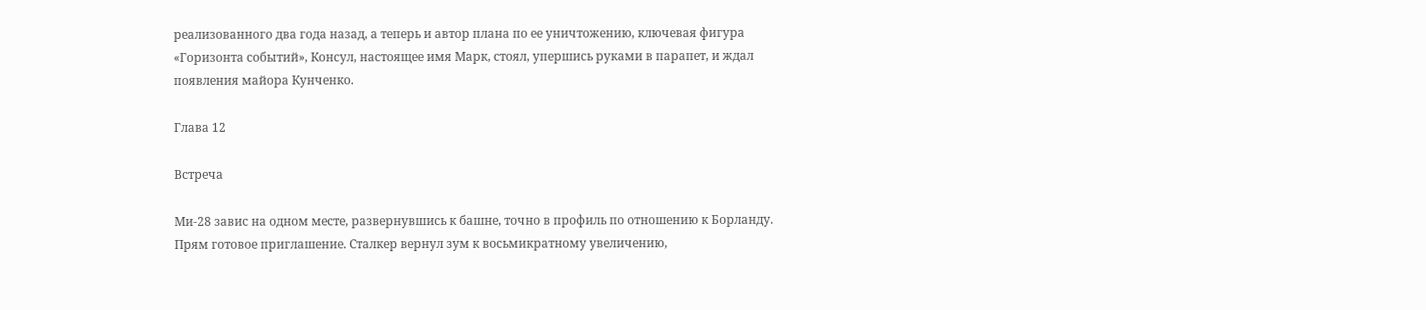реализованного два года назад, а теперь и автор плана по ее уничтожению, ключевая фигура «Горизонта событий», Консул, настоящее имя Марк, стоял, упершись руками в парапет, и ждал появления майора Кунченко.

Глава 12

Встреча

Ми-28 завис на одном месте, развернувшись к башне, точно в профиль по отношению к Борланду. Прям готовое приглашение. Сталкер вернул зум к восьмикратному увеличению,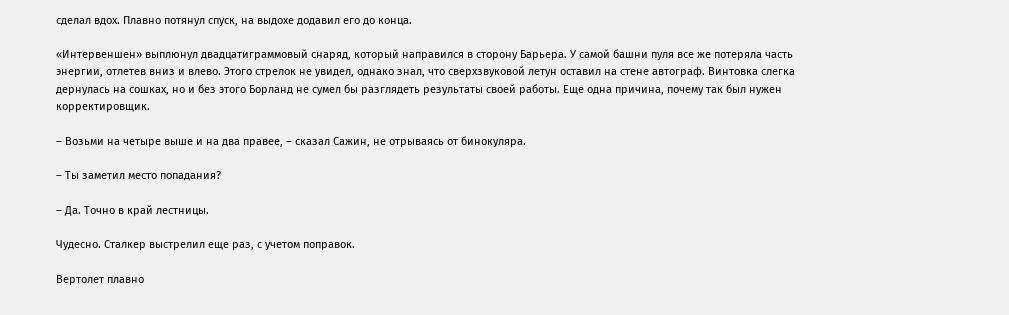сделал вдох. Плавно потянул спуск, на выдохе додавил его до конца.

«Интервеншен» выплюнул двадцатиграммовый снаряд, который направился в сторону Барьера. У самой башни пуля все же потеряла часть энергии, отлетев вниз и влево. Этого стрелок не увидел, однако знал, что сверхзвуковой летун оставил на стене автограф. Винтовка слегка дернулась на сошках, но и без этого Борланд не сумел бы разглядеть результаты своей работы. Еще одна причина, почему так был нужен корректировщик.

– Возьми на четыре выше и на два правее, – сказал Сажин, не отрываясь от бинокуляра.

– Ты заметил место попадания?

– Да. Точно в край лестницы.

Чудесно. Сталкер выстрелил еще раз, с учетом поправок.

Вертолет плавно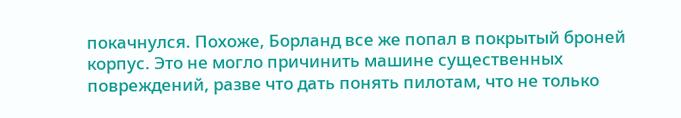покачнулся. Похоже, Борланд все же попал в покрытый броней корпус. Это не могло причинить машине существенных повреждений, разве что дать понять пилотам, что не только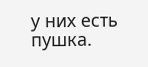у них есть пушка.